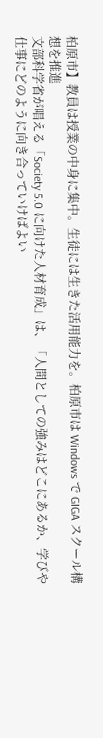柏原市】教員は授業の中身に集中。生徒には生きた活用能力を。柏原市は Windows で GIGA スクール構想を推進
文部科学省が唱える「Society 5.0 に向けた人材育成」は、「人間としての強みはどこにあるか、学びや仕事にどのように向き合っていけばよい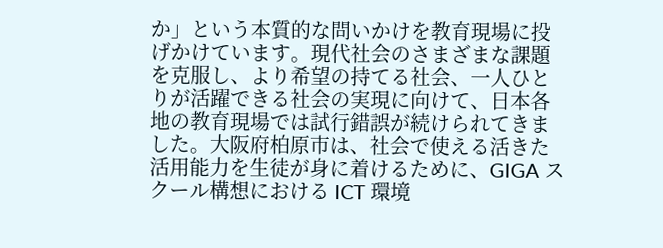か」という本質的な問いかけを教育現場に投げかけています。現代社会のさまざまな課題を克服し、より希望の持てる社会、一人ひとりが活躍できる社会の実現に向けて、日本各地の教育現場では試行錯誤が続けられてきました。大阪府柏原市は、社会で使える活きた活用能力を生徒が身に着けるために、GIGA スクール構想における ICT 環境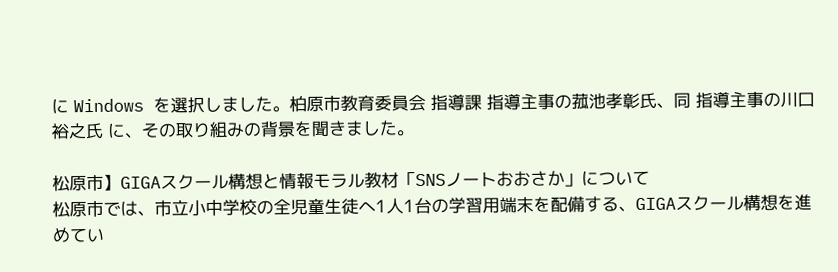に Windows を選択しました。柏原市教育委員会 指導課 指導主事の菰池孝彰氏、同 指導主事の川口裕之氏 に、その取り組みの背景を聞きました。

松原市】GIGAスクール構想と情報モラル教材「SNSノートおおさか」について
松原市では、市立小中学校の全児童生徒へ1人1台の学習用端末を配備する、GIGAスクール構想を進めてい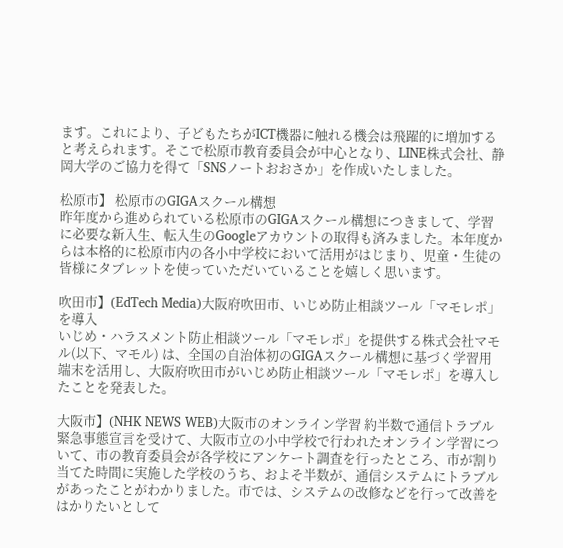ます。これにより、子どもたちがICT機器に触れる機会は飛躍的に増加すると考えられます。そこで松原市教育委員会が中心となり、LINE株式会社、静岡大学のご協力を得て「SNSノートおおさか」を作成いたしました。

松原市】 松原市のGIGAスクール構想
昨年度から進められている松原市のGIGAスクール構想につきまして、学習に必要な新入生、転入生のGoogleアカウントの取得も済みました。本年度からは本格的に松原市内の各小中学校において活用がはじまり、児童・生徒の皆様にタブレットを使っていただいていることを嬉しく思います。

吹田市】(EdTech Media)大阪府吹田市、いじめ防止相談ツール「マモレポ」を導入
いじめ・ハラスメント防止相談ツール「マモレポ」を提供する株式会社マモル(以下、マモル) は、全国の自治体初のGIGAスクール構想に基づく学習用端末を活用し、大阪府吹田市がいじめ防止相談ツール「マモレポ」を導入したことを発表した。

大阪市】(NHK NEWS WEB)大阪市のオンライン学習 約半数で通信トラブル
緊急事態宣言を受けて、大阪市立の小中学校で行われたオンライン学習について、市の教育委員会が各学校にアンケート調査を行ったところ、市が割り当てた時間に実施した学校のうち、およそ半数が、通信システムにトラブルがあったことがわかりました。市では、システムの改修などを行って改善をはかりたいとして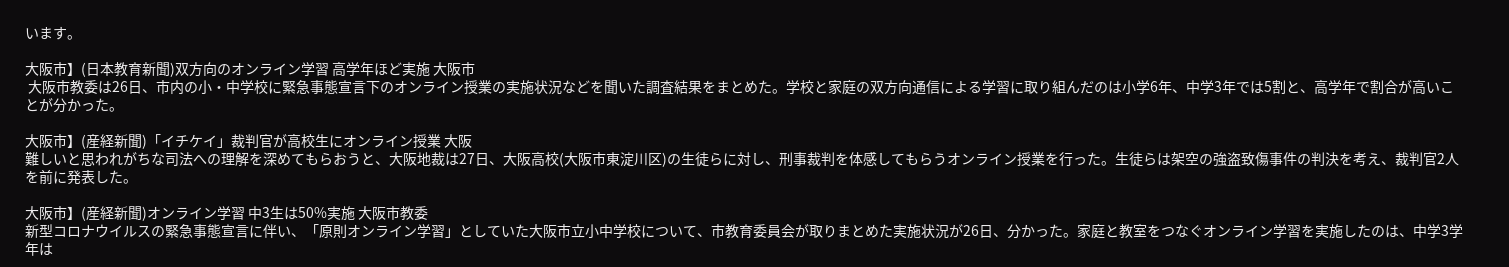います。

大阪市】(日本教育新聞)双方向のオンライン学習 高学年ほど実施 大阪市
 大阪市教委は26日、市内の小・中学校に緊急事態宣言下のオンライン授業の実施状況などを聞いた調査結果をまとめた。学校と家庭の双方向通信による学習に取り組んだのは小学6年、中学3年では5割と、高学年で割合が高いことが分かった。

大阪市】(産経新聞)「イチケイ」裁判官が高校生にオンライン授業 大阪
難しいと思われがちな司法への理解を深めてもらおうと、大阪地裁は27日、大阪高校(大阪市東淀川区)の生徒らに対し、刑事裁判を体感してもらうオンライン授業を行った。生徒らは架空の強盗致傷事件の判決を考え、裁判官2人を前に発表した。

大阪市】(産経新聞)オンライン学習 中3生は50%実施 大阪市教委
新型コロナウイルスの緊急事態宣言に伴い、「原則オンライン学習」としていた大阪市立小中学校について、市教育委員会が取りまとめた実施状況が26日、分かった。家庭と教室をつなぐオンライン学習を実施したのは、中学3学年は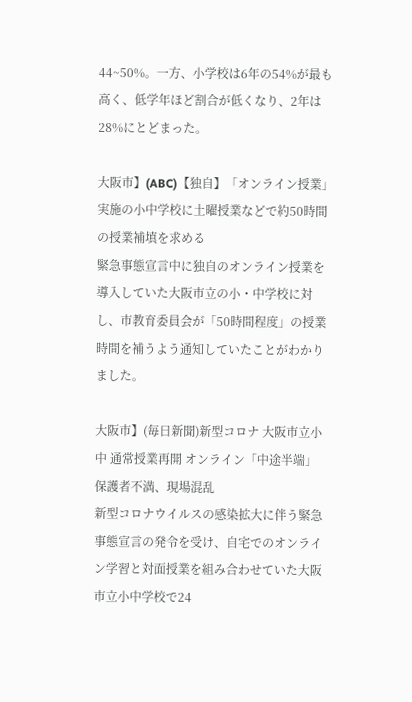44~50%。一方、小学校は6年の54%が最も高く、低学年ほど割合が低くなり、2年は28%にとどまった。

大阪市】(ABC)【独自】「オンライン授業」実施の小中学校に土曜授業などで約50時間の授業補填を求める
緊急事態宣言中に独自のオンライン授業を導入していた大阪市立の小・中学校に対し、市教育委員会が「50時間程度」の授業時間を補うよう通知していたことがわかりました。

大阪市】(毎日新聞)新型コロナ 大阪市立小中 通常授業再開 オンライン「中途半端」 保護者不満、現場混乱
新型コロナウイルスの感染拡大に伴う緊急事態宣言の発令を受け、自宅でのオンライン学習と対面授業を組み合わせていた大阪市立小中学校で24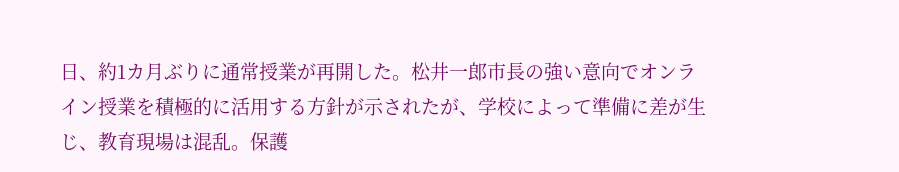日、約1カ月ぶりに通常授業が再開した。松井一郎市長の強い意向でオンライン授業を積極的に活用する方針が示されたが、学校によって準備に差が生じ、教育現場は混乱。保護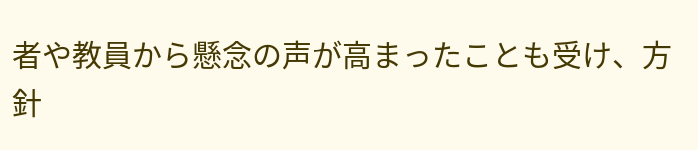者や教員から懸念の声が高まったことも受け、方針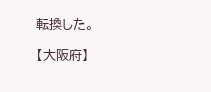転換した。

【大阪府】